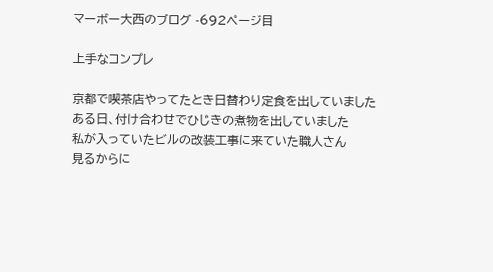マーボー大西のブログ -692ページ目

上手なコンプレ

京都で喫茶店やってたとき日替わり定食を出していました
ある日、付け合わせでひじきの煮物を出していました
私が入っていたビルの改装工事に来ていた職人さん
見るからに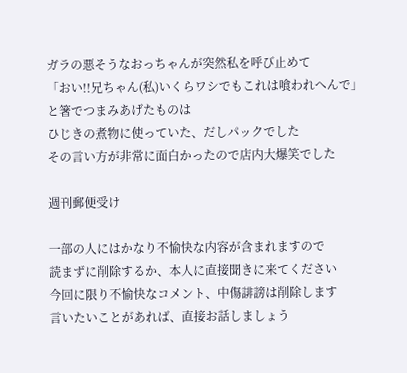ガラの悪そうなおっちゃんが突然私を呼び止めて
「おい!!兄ちゃん(私)いくらワシでもこれは喰われへんで」
と箸でつまみあげたものは
ひじきの煮物に使っていた、だしパックでした
その言い方が非常に面白かったので店内大爆笑でした

週刊郵便受け

一部の人にはかなり不愉快な内容が含まれますので
読まずに削除するか、本人に直接聞きに来てください
今回に限り不愉快なコメント、中傷誹謗は削除します
言いたいことがあれば、直接お話しましょう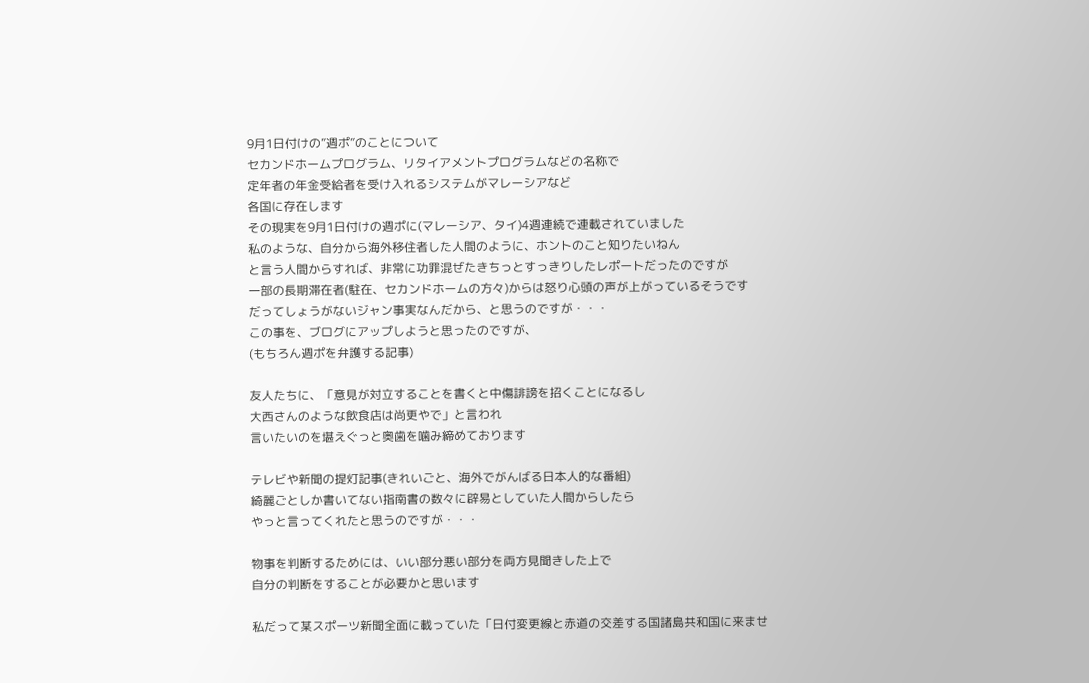9月1日付けの”週ポ”のことについて
セカンドホームプログラム、リタイアメントプログラムなどの名称で
定年者の年金受給者を受け入れるシステムがマレーシアなど
各国に存在します
その現実を9月1日付けの週ポに(マレーシア、タイ)4週連続で連載されていました
私のような、自分から海外移住者した人間のように、ホントのこと知りたいねん
と言う人間からすれば、非常に功罪混ぜたきちっとすっきりしたレポートだったのですが
一部の長期滞在者(駐在、セカンドホームの方々)からは怒り心頭の声が上がっているそうです
だってしょうがないジャン事実なんだから、と思うのですが・・・
この事を、ブログにアップしようと思ったのですが、
(もちろん週ポを弁護する記事)

友人たちに、「意見が対立することを書くと中傷誹謗を招くことになるし
大西さんのような飲食店は尚更やで」と言われ
言いたいのを堪えぐっと奥歯を噛み締めております

テレビや新聞の提灯記事(きれいごと、海外でがんばる日本人的な番組)
綺麗ごとしか書いてない指南書の数々に辟易としていた人間からしたら
やっと言ってくれたと思うのですが・・・

物事を判断するためには、いい部分悪い部分を両方見聞きした上で
自分の判断をすることが必要かと思います

私だって某スポーツ新聞全面に載っていた「日付変更線と赤道の交差する国諸島共和国に来ませ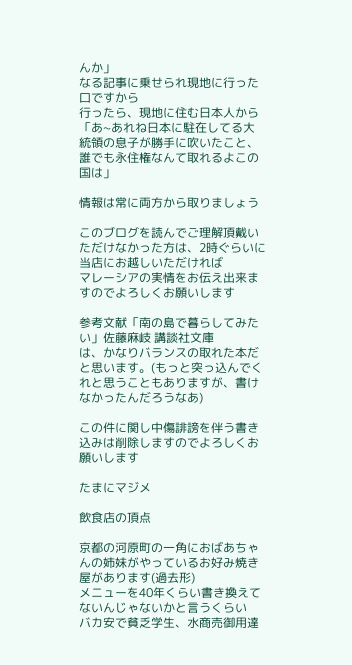んか」
なる記事に乗せられ現地に行った口ですから
行ったら、現地に住む日本人から「あ~あれね日本に駐在してる大統領の息子が勝手に吹いたこと、誰でも永住権なんて取れるよこの国は」

情報は常に両方から取りましょう

このブログを読んでご理解頂戴いただけなかった方は、2時ぐらいに当店にお越しいただければ
マレーシアの実情をお伝え出来ますのでよろしくお願いします

参考文献「南の島で暮らしてみたい」佐藤麻岐 講談社文庫
は、かなりバランスの取れた本だと思います。(もっと突っ込んでくれと思うこともありますが、書けなかったんだろうなあ)

この件に関し中傷誹謗を伴う書き込みは削除しますのでよろしくお願いします

たまにマジメ

飲食店の頂点

京都の河原町の一角におばあちゃんの姉妹がやっているお好み焼き屋があります(過去形)
メニューを40年くらい書き換えてないんじゃないかと言うくらい
バカ安で貧乏学生、水商売御用達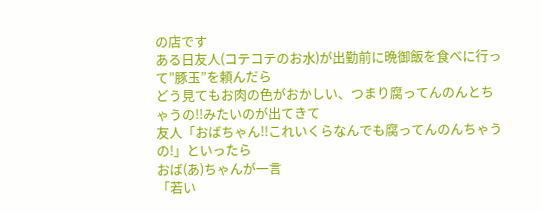の店です
ある日友人(コテコテのお水)が出勤前に晩御飯を食べに行って”豚玉”を頼んだら
どう見てもお肉の色がおかしい、つまり腐ってんのんとちゃうの!!みたいのが出てきて
友人「おばちゃん!!これいくらなんでも腐ってんのんちゃうの!」といったら
おば(あ)ちゃんが一言
「若い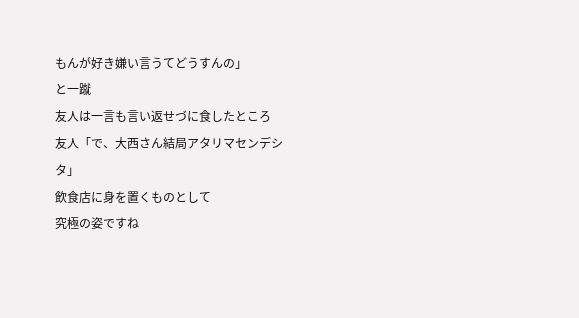もんが好き嫌い言うてどうすんの」
と一蹴
友人は一言も言い返せづに食したところ
友人「で、大西さん結局アタリマセンデシタ」
飲食店に身を置くものとして
究極の姿ですね